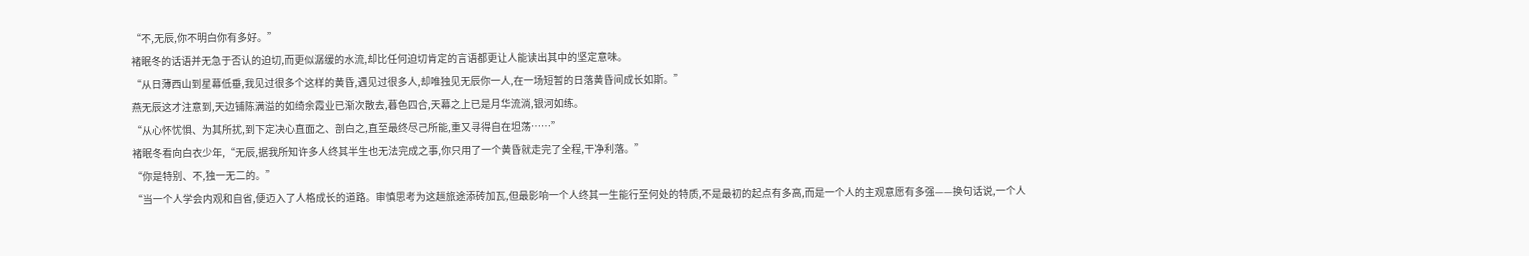“不,无辰,你不明白你有多好。”
褚眠冬的话语并无急于否认的迫切,而更似潺缓的水流,却比任何迫切肯定的言语都更让人能读出其中的坚定意味。
“从日薄西山到星幕低垂,我见过很多个这样的黄昏,遇见过很多人,却唯独见无辰你一人,在一场短暂的日落黄昏间成长如斯。”
燕无辰这才注意到,天边铺陈满溢的如绮余霞业已渐次散去,暮色四合,天幕之上已是月华流淌,银河如练。
“从心怀忧惧、为其所扰,到下定决心直面之、剖白之,直至最终尽己所能,重又寻得自在坦荡……”
褚眠冬看向白衣少年,“无辰,据我所知许多人终其半生也无法完成之事,你只用了一个黄昏就走完了全程,干净利落。”
“你是特别、不,独一无二的。”
“当一个人学会内观和自省,便迈入了人格成长的道路。审慎思考为这趟旅途添砖加瓦,但最影响一个人终其一生能行至何处的特质,不是最初的起点有多高,而是一个人的主观意愿有多强——换句话说,一个人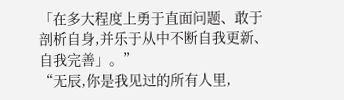「在多大程度上勇于直面问题、敢于剖析自身,并乐于从中不断自我更新、自我完善」。”
“无辰,你是我见过的所有人里,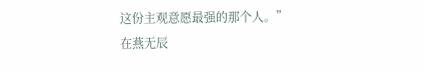这份主观意愿最强的那个人。”
在燕无辰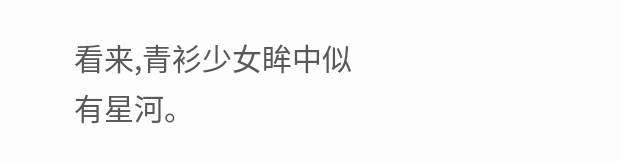看来,青衫少女眸中似有星河。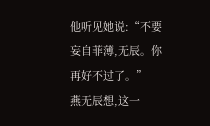他听见她说:“不要妄自菲薄,无辰。你再好不过了。”
燕无辰想,这一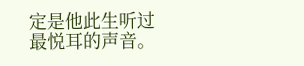定是他此生听过最悦耳的声音。